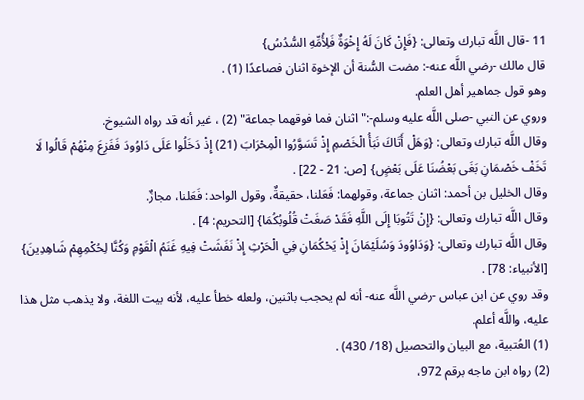11 -قال اللَّه تبارك وتعالى: {فَإِنْ كَانَ لَهُ إِخْوَةٌ فَلِأُمِّهِ السُّدُسُ}
قال مالك -رضي اللَّه عنه-: مضت السُّنة أن الإخوة اثنان فصاعدًا (1) .
وهو قول جماهير أهل العلم.
وروي عن النبي -صلى اللَّه عليه وسلم-:"اثنان فما فوقهما جماعة" (2) ، غير أنه قد رواه الشيوخ.
وقال اللَّه تبارك وتعالى: {وَهَلْ أَتَاكَ نَبَأُ الْخَصْمِ إِذْ تَسَوَّرُوا الْمِحْرَابَ (21) إِذْ دَخَلُوا عَلَى دَاوُودَ فَفَزِعَ مِنْهُمْ قَالُوا لَا تَخَفْ خَصْمَانِ بَغَى بَعْضُنَا عَلَى بَعْضٍ} [ص: 21 - 22] .
وقال الخليل بن أحمد: اثنان جماعة، وقولهما: فَعَلنا، حقيقةٌ، وقول الواحد: فَعَلنا، مجازٌ.
وقال اللَّه تبارك وتعالى: {إِنْ تَتُوبَا إِلَى اللَّهِ فَقَدْ صَغَتْ قُلُوبُكُمَا} [التحريم: 4] .
وقال اللَّه تبارك وتعالى: {وَدَاوُودَ وَسُلَيْمَانَ إِذْ يَحْكُمَانِ فِي الْحَرْثِ إِذْ نَفَشَتْ فِيهِ غَنَمُ الْقَوْمِ وَكُنَّا لِحُكْمِهِمْ شَاهِدِينَ} [الأنبياء: 78] .
وقد روي عن ابن عباس -رضي اللَّه عنه- أنه لم يحجب باثنين، ولعله خطأ عليه، لأنه بيت اللغة، ولا يذهب مثل هذا عليه، واللَّه أعلم.
(1) العُتبية، مع البيان والتحصيل (18/ 430) .
(2) رواه ابن ماجه برقم 972،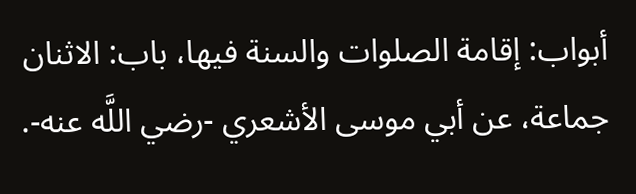أبواب: إقامة الصلوات والسنة فيها، باب: الاثنان جماعة، عن أبي موسى الأشعري -رضي اللَّه عنه-.